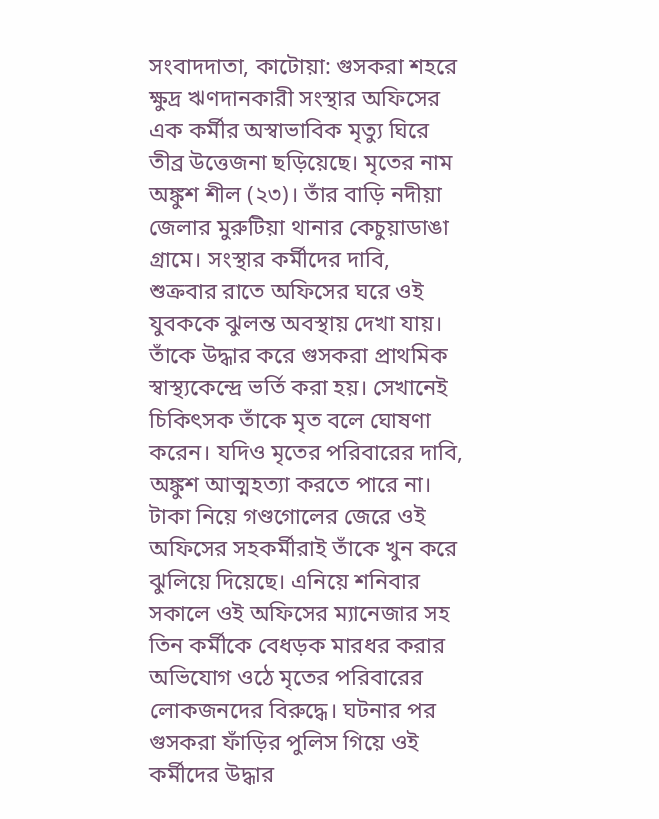সংবাদদাতা, কাটোয়া: গুসকরা শহরে ক্ষুদ্র ঋণদানকারী সংস্থার অফিসের এক কর্মীর অস্বাভাবিক মৃত্যু ঘিরে তীব্র উত্তেজনা ছড়িয়েছে। মৃতের নাম অঙ্কুশ শীল (২৩)। তাঁর বাড়ি নদীয়া জেলার মুরুটিয়া থানার কেচুয়াডাঙা গ্রামে। সংস্থার কর্মীদের দাবি, শুক্রবার রাতে অফিসের ঘরে ওই যুবককে ঝুলন্ত অবস্থায় দেখা যায়। তাঁকে উদ্ধার করে গুসকরা প্রাথমিক স্বাস্থ্যকেন্দ্রে ভর্তি করা হয়। সেখানেই চিকিৎসক তাঁকে মৃত বলে ঘোষণা করেন। যদিও মৃতের পরিবারের দাবি, অঙ্কুশ আত্মহত্যা করতে পারে না। টাকা নিয়ে গণ্ডগোলের জেরে ওই অফিসের সহকর্মীরাই তাঁকে খুন করে ঝুলিয়ে দিয়েছে। এনিয়ে শনিবার সকালে ওই অফিসের ম্যানেজার সহ তিন কর্মীকে বেধড়ক মারধর করার অভিযোগ ওঠে মৃতের পরিবারের লোকজনদের বিরুদ্ধে। ঘটনার পর গুসকরা ফাঁড়ির পুলিস গিয়ে ওই কর্মীদের উদ্ধার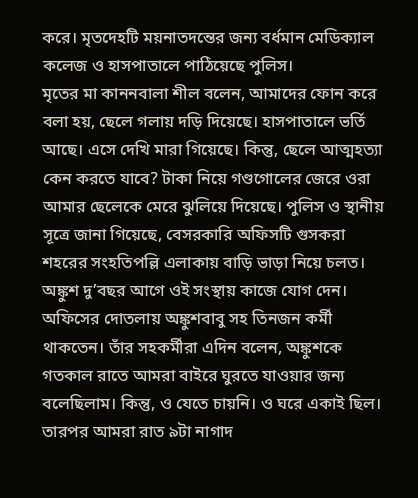করে। মৃতদেহটি ময়নাতদন্তের জন্য বর্ধমান মেডিক্যাল কলেজ ও হাসপাতালে পাঠিয়েছে পুলিস।
মৃতের মা কাননবালা শীল বলেন, আমাদের ফোন করে বলা হয়, ছেলে গলায় দড়ি দিয়েছে। হাসপাতালে ভর্তি আছে। এসে দেখি মারা গিয়েছে। কিন্তু, ছেলে আত্মহত্যা কেন করতে যাবে? টাকা নিয়ে গণ্ডগোলের জেরে ওরা আমার ছেলেকে মেরে ঝুলিয়ে দিয়েছে। পুলিস ও স্থানীয় সূত্রে জানা গিয়েছে, বেসরকারি অফিসটি গুসকরা শহরের সংহতিপল্লি এলাকায় বাড়ি ভাড়া নিয়ে চলত। অঙ্কুশ দু’বছর আগে ওই সংস্থায় কাজে যোগ দেন। অফিসের দোতলায় অঙ্কুশবাবু সহ তিনজন কর্মী থাকতেন। তাঁর সহকর্মীরা এদিন বলেন, অঙ্কুশকে গতকাল রাতে আমরা বাইরে ঘুরতে যাওয়ার জন্য বলেছিলাম। কিন্তু, ও যেতে চায়নি। ও ঘরে একাই ছিল। তারপর আমরা রাত ৯টা নাগাদ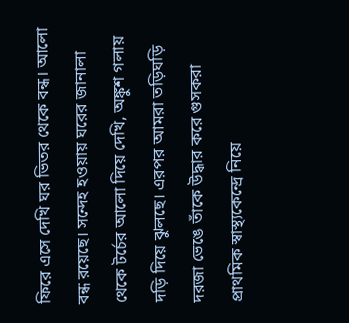ফিরে এসে দেখি ঘর ভিতর থেকে বন্ধ। আলো বন্ধ রয়েছে। সন্দেহ হওয়ায় ঘরের জানালা থেকে টর্চের আলো দিয়ে দেখি, অঙ্কুশ গলায় দড়ি দিয়ে ঝুলছে। এরপর আমরা তড়িঘড়ি দরজা ভেঙে তাঁকে উদ্ধার করে গুসকরা প্রাথমিক স্বাস্থ্যকেন্দ্রে নিয়ে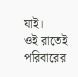যাই।
ওই রাতেই পরিবারের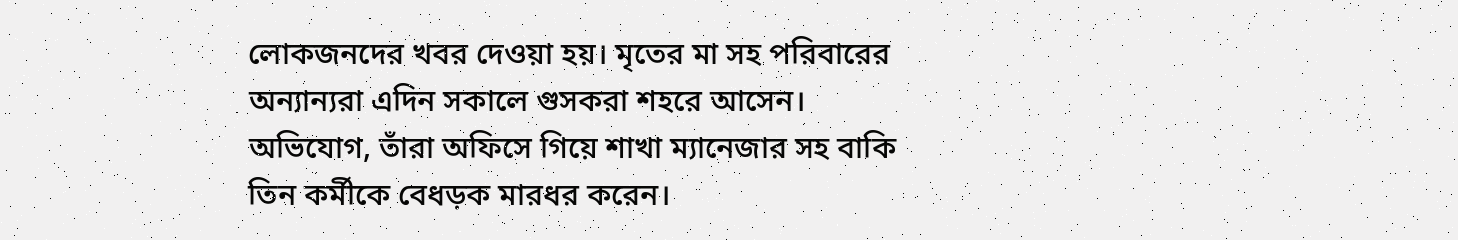লোকজনদের খবর দেওয়া হয়। মৃতের মা সহ পরিবারের অন্যান্যরা এদিন সকালে গুসকরা শহরে আসেন। অভিযোগ, তাঁরা অফিসে গিয়ে শাখা ম্যানেজার সহ বাকি তিন কর্মীকে বেধড়ক মারধর করেন।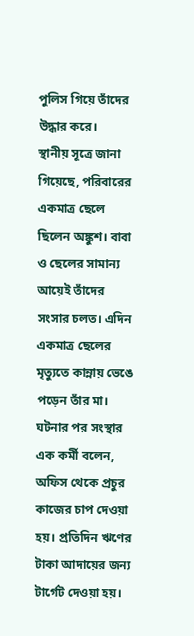পুলিস গিয়ে তাঁদের উদ্ধার করে।
স্থানীয় সূত্রে জানা গিয়েছে, পরিবারের একমাত্র ছেলে ছিলেন অঙ্কুশ। বাবা ও ছেলের সামান্য আয়েই তাঁদের সংসার চলত। এদিন একমাত্র ছেলের মৃত্যুতে কান্নায় ভেঙে পড়েন তাঁর মা। ঘটনার পর সংস্থার এক কর্মী বলেন, অফিস থেকে প্রচুর কাজের চাপ দেওয়া হয়। প্রতিদিন ঋণের টাকা আদায়ের জন্য টার্গেট দেওয়া হয়।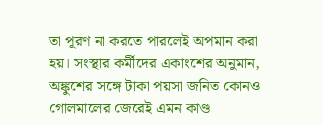তা পূরণ না করতে পারলেই অপমান করা হয়। সংস্থার কর্মীদের একাংশের অনুমান, অঙ্কুশের সঙ্গে টাকা পয়সা জনিত কোনও গোলমালের জেরেই এমন কাণ্ড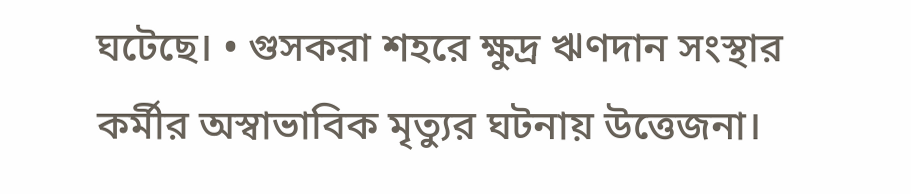ঘটেছে। • গুসকরা শহরে ক্ষুদ্র ঋণদান সংস্থার কর্মীর অস্বাভাবিক মৃত্যুর ঘটনায় উত্তেজনা।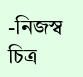-নিজস্ব চিত্র